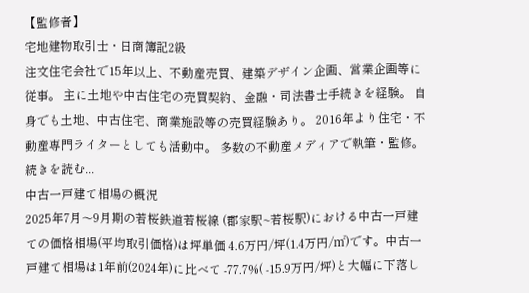【監修者】
宅地建物取引士・日商簿記2級
注文住宅会社で15年以上、不動産売買、建築デザイン企画、営業企画等に従事。 主に土地や中古住宅の売買契約、金融・司法書士手続きを経験。 自身でも土地、中古住宅、商業施設等の売買経験あり。 2016年より住宅・不動産専門ライターとしても活動中。 多数の不動産メディアで執筆・監修。 続きを読む...
中古一戸建て相場の概況
2025年7月〜9月期の若桜鉄道若桜線 (郡家駅~若桜駅)における中古一戸建ての価格相場(平均取引価格)は坪単価 4.6万円/坪(1.4万円/㎡)です。中古一戸建て相場は1年前(2024年)に比べて -77.7%( -15.9万円/坪)と大幅に下落し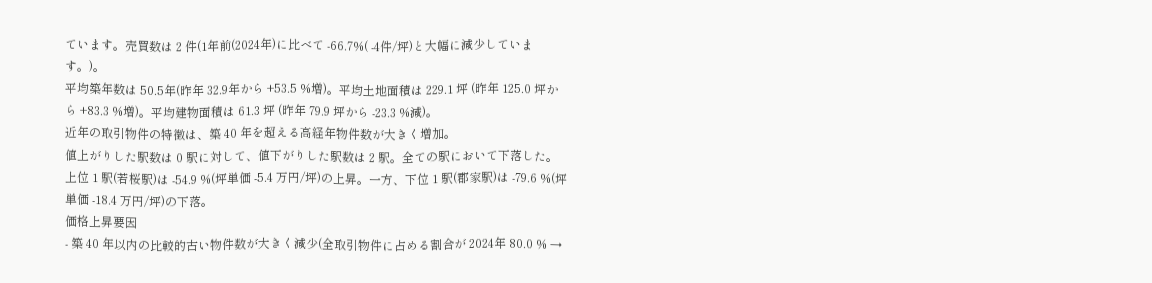ています。売買数は 2 件(1年前(2024年)に比べて -66.7%( -4件/坪)と大幅に減少しています。)。
平均築年数は 50.5年(昨年 32.9年から +53.5 %増)。平均土地面積は 229.1 坪 (昨年 125.0 坪から +83.3 %増)。平均建物面積は 61.3 坪 (昨年 79.9 坪から -23.3 %減)。
近年の取引物件の特徴は、築 40 年を超える高経年物件数が大きく増加。
値上がりした駅数は 0 駅に対して、値下がりした駅数は 2 駅。全ての駅において下落した。
上位 1 駅(若桜駅)は -54.9 %(坪単価 -5.4 万円/坪)の上昇。一方、下位 1 駅(郡家駅)は -79.6 %(坪単価 -18.4 万円/坪)の下落。
価格上昇要因
- 築 40 年以内の比較的古い物件数が大きく減少(全取引物件に占める割合が 2024年 80.0 % →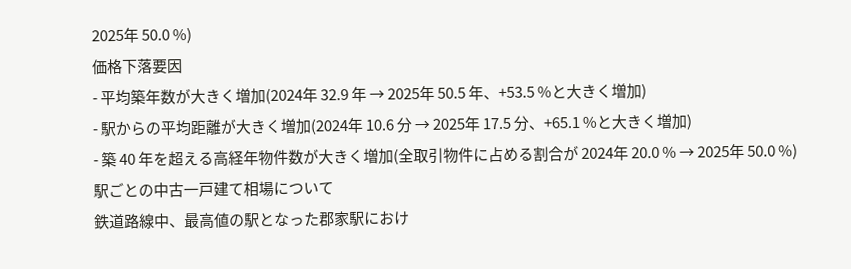2025年 50.0 %)
価格下落要因
- 平均築年数が大きく増加(2024年 32.9 年 → 2025年 50.5 年、+53.5 %と大きく増加)
- 駅からの平均距離が大きく増加(2024年 10.6 分 → 2025年 17.5 分、+65.1 %と大きく増加)
- 築 40 年を超える高経年物件数が大きく増加(全取引物件に占める割合が 2024年 20.0 % → 2025年 50.0 %)
駅ごとの中古一戸建て相場について
鉄道路線中、最高値の駅となった郡家駅におけ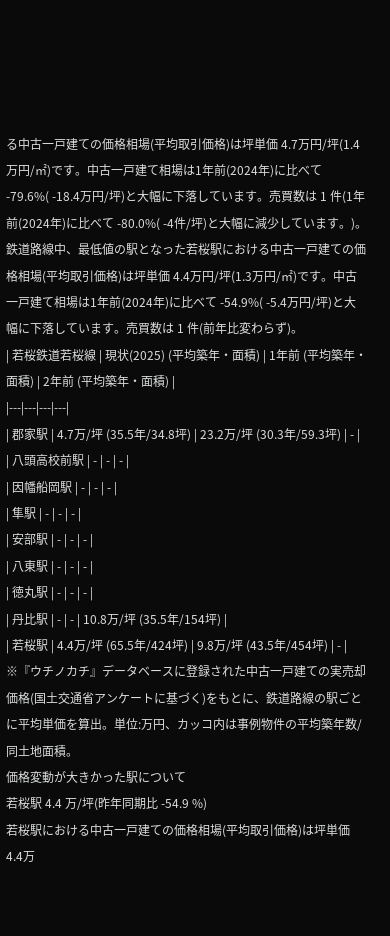る中古一戸建ての価格相場(平均取引価格)は坪単価 4.7万円/坪(1.4万円/㎡)です。中古一戸建て相場は1年前(2024年)に比べて -79.6%( -18.4万円/坪)と大幅に下落しています。売買数は 1 件(1年前(2024年)に比べて -80.0%( -4件/坪)と大幅に減少しています。)。
鉄道路線中、最低値の駅となった若桜駅における中古一戸建ての価格相場(平均取引価格)は坪単価 4.4万円/坪(1.3万円/㎡)です。中古一戸建て相場は1年前(2024年)に比べて -54.9%( -5.4万円/坪)と大幅に下落しています。売買数は 1 件(前年比変わらず)。
| 若桜鉄道若桜線 | 現状(2025) (平均築年・面積) | 1年前 (平均築年・面積) | 2年前 (平均築年・面積) |
|---|---|---|---|
| 郡家駅 | 4.7万/坪 (35.5年/34.8坪) | 23.2万/坪 (30.3年/59.3坪) | - |
| 八頭高校前駅 | - | - | - |
| 因幡船岡駅 | - | - | - |
| 隼駅 | - | - | - |
| 安部駅 | - | - | - |
| 八東駅 | - | - | - |
| 徳丸駅 | - | - | - |
| 丹比駅 | - | - | 10.8万/坪 (35.5年/154坪) |
| 若桜駅 | 4.4万/坪 (65.5年/424坪) | 9.8万/坪 (43.5年/454坪) | - |
※『ウチノカチ』データベースに登録された中古一戸建ての実売却価格(国土交通省アンケートに基づく)をもとに、鉄道路線の駅ごとに平均単価を算出。単位:万円、カッコ内は事例物件の平均築年数/同土地面積。
価格変動が大きかった駅について
若桜駅 4.4 万/坪(昨年同期比 -54.9 %)
若桜駅における中古一戸建ての価格相場(平均取引価格)は坪単価 4.4万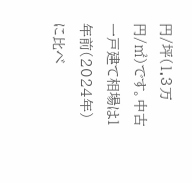円/坪(1.3万円/㎡)です。中古一戸建て相場は1年前(2024年)に比べ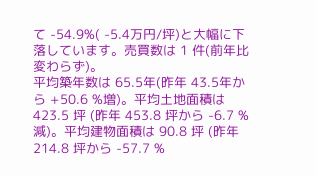て -54.9%( -5.4万円/坪)と大幅に下落しています。売買数は 1 件(前年比変わらず)。
平均築年数は 65.5年(昨年 43.5年から +50.6 %増)。平均土地面積は 423.5 坪 (昨年 453.8 坪から -6.7 %減)。平均建物面積は 90.8 坪 (昨年 214.8 坪から -57.7 %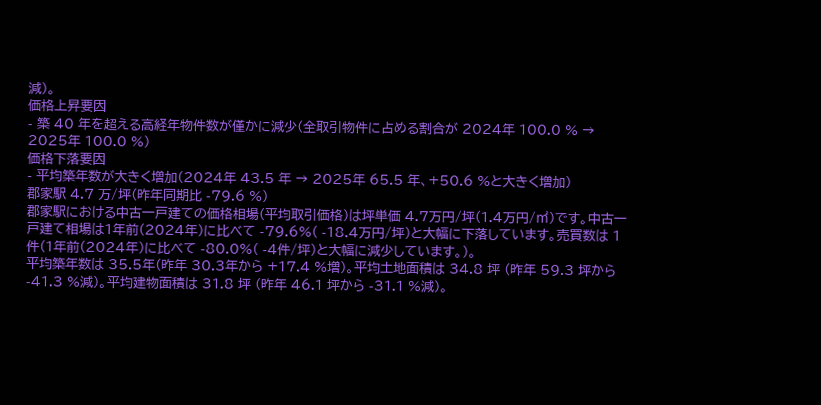減)。
価格上昇要因
- 築 40 年を超える高経年物件数が僅かに減少(全取引物件に占める割合が 2024年 100.0 % → 2025年 100.0 %)
価格下落要因
- 平均築年数が大きく増加(2024年 43.5 年 → 2025年 65.5 年、+50.6 %と大きく増加)
郡家駅 4.7 万/坪(昨年同期比 -79.6 %)
郡家駅における中古一戸建ての価格相場(平均取引価格)は坪単価 4.7万円/坪(1.4万円/㎡)です。中古一戸建て相場は1年前(2024年)に比べて -79.6%( -18.4万円/坪)と大幅に下落しています。売買数は 1 件(1年前(2024年)に比べて -80.0%( -4件/坪)と大幅に減少しています。)。
平均築年数は 35.5年(昨年 30.3年から +17.4 %増)。平均土地面積は 34.8 坪 (昨年 59.3 坪から -41.3 %減)。平均建物面積は 31.8 坪 (昨年 46.1 坪から -31.1 %減)。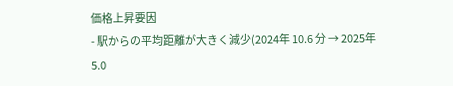価格上昇要因
- 駅からの平均距離が大きく減少(2024年 10.6 分 → 2025年 5.0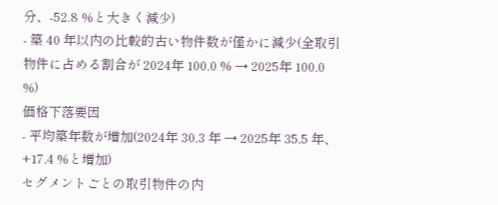分、-52.8 %と大きく減少)
- 築 40 年以内の比較的古い物件数が僅かに減少(全取引物件に占める割合が 2024年 100.0 % → 2025年 100.0 %)
価格下落要因
- 平均築年数が増加(2024年 30.3 年 → 2025年 35.5 年、+17.4 %と増加)
セグメントごとの取引物件の内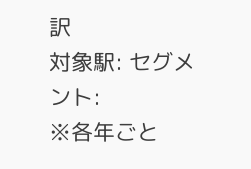訳
対象駅: セグメント:
※各年ごと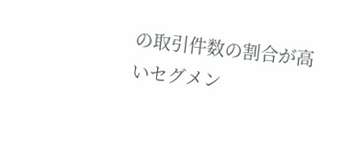の取引件数の割合が高いセグメン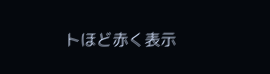トほど赤く表示